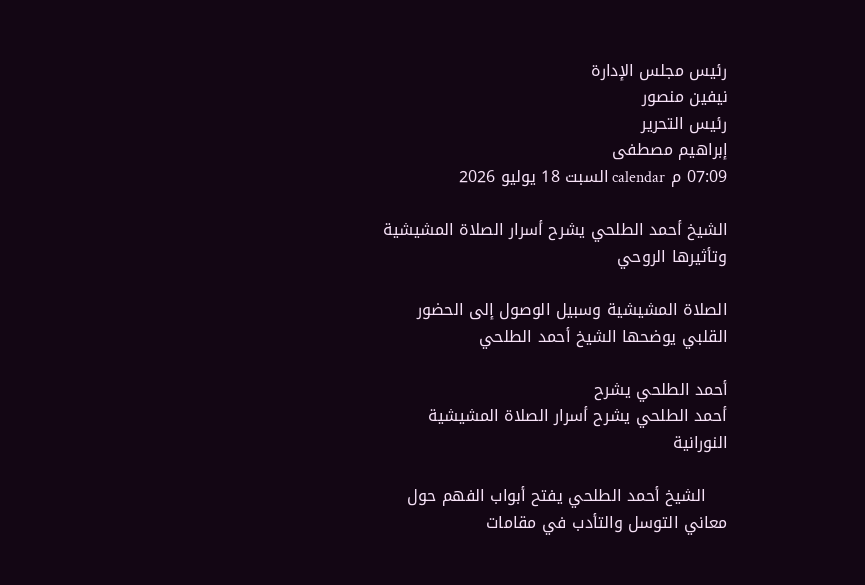رئيس مجلس الإدارة
نيفين منصور
رئيس التحرير
إبراهيم مصطفى
07:09 م calendar السبت 18 يوليو 2026

الشيخ أحمد الطلحي يشرح أسرار الصلاة المشيشية وتأثيرها الروحي

الصلاة المشيشية وسبيل الوصول إلى الحضور القلبي يوضحها الشيخ أحمد الطلحي

أحمد الطلحي يشرح
أحمد الطلحي يشرح أسرار الصلاة المشيشية النورانية

    الشيخ أحمد الطلحي يفتح أبواب الفهم حول معاني التوسل والتأدب في مقامات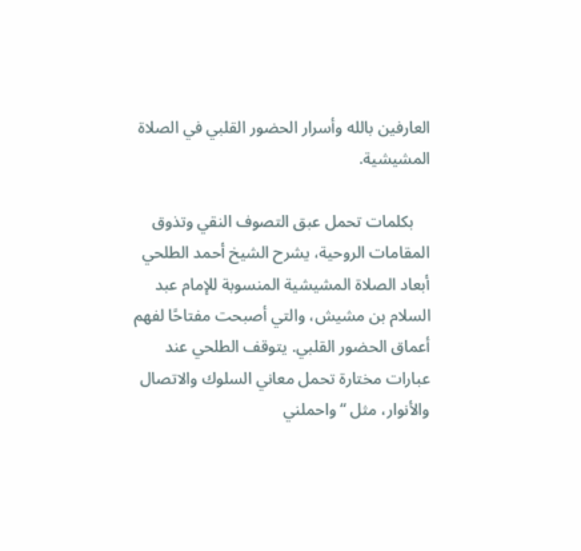العارفين بالله وأسرار الحضور القلبي في الصلاة المشيشية.

    بكلمات تحمل عبق التصوف النقي وتذوق المقامات الروحية، يشرح الشيخ أحمد الطلحي أبعاد الصلاة المشيشية المنسوبة للإمام عبد السلام بن مشيش، والتي أصبحت مفتاحًا لفهم أعماق الحضور القلبي. يتوقف الطلحي عند عبارات مختارة تحمل معاني السلوك والاتصال والأنوار، مثل “واحملني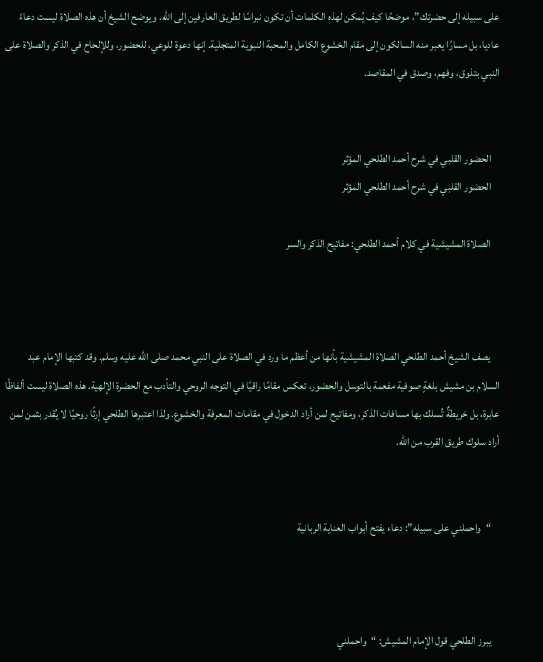على سبيله إلى حضرتك”، موضحًا كيف يُمكن لهذه الكلمات أن تكون نبراسًا لطريق العارفين إلى الله. ويوضح الشيخ أن هذه الصلاة ليست دعاءً عاديا، بل مسارًا يعبر منه السالكون إلى مقام الخشوع الكامل والمحبة النبوية المتجلية. إنها دعوة للوعي، للحضور، وللإلحاح في الذكر والصلاة على النبي بتذوق، وفهم، وصدق في المقاصد.


    الحضور القلبي في شرح أحمد الطلحي المؤثر
    الحضور القلبي في شرح أحمد الطلحي المؤثر

    الصلاة المشيشية في كلام أحمد الطلحي: مفاتيح الذكر والسر



    يصف الشيخ أحمد الطلحي الصلاة المشيشية بأنها من أعظم ما ورد في الصلاة على النبي محمد صلى الله عليه وسلم. وقد كتبها الإمام عبد السلام بن مشيش بلغةٍ صوفية مفعمة بالتوسل والحضور، تعكس مقامًا راقيًا في التوجه الروحي والتأدب مع الحضرة الإلهية. هذه الصلاة ليست ألفاظًا عابرة، بل خريطةٌ تُسلك بها مسافات الذكر، ومفاتيح لمن أراد الدخول في مقامات المعرفة والخشوع. ولذا اعتبرها الطلحي إرثًا روحيًا لا يُقدر بثمن لمن أراد سلوك طريق القرب من الله.


    “واحملني على سبيله”: دعاء يفتح أبواب العناية الربانية



    يبرز الطلحي قول الإمام المشيش: “واحملني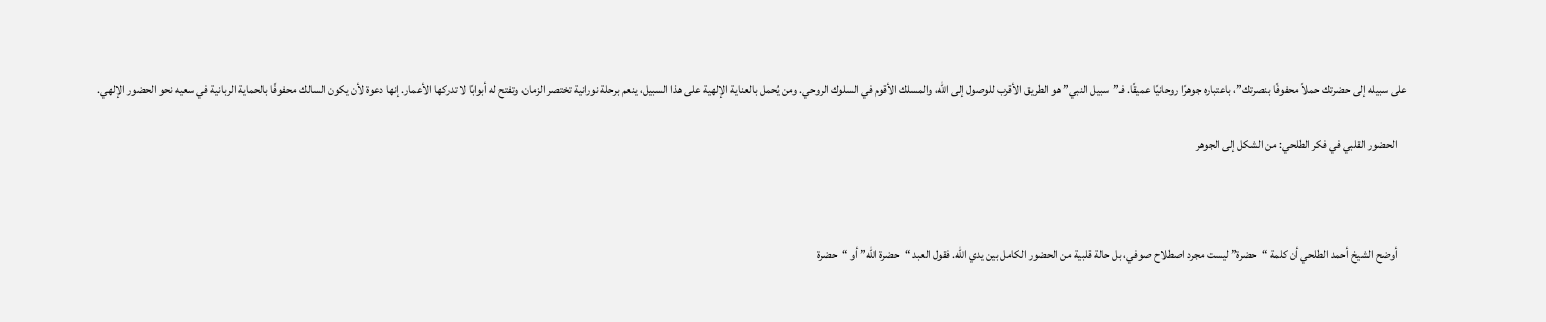على سبيله إلى حضرتك حملاً محفوفًا بنصرتك”، باعتباره جوهرًا روحانيًا عميقًا. فـ”سبيل النبي” هو الطريق الأقرب للوصول إلى الله، والمسلك الأقوم في السلوك الروحي. ومن يُحمل بالعناية الإلهية على هذا السبيل، ينعم برحلة نورانية تختصر الزمان، وتفتح له أبوابًا لا تدركها الأعمار. إنها دعوة لأن يكون السالك محفوفًا بالحماية الربانية في سعيه نحو الحضور الإلهي.

    الحضور القلبي في فكر الطلحي: من الشكل إلى الجوهر



    أوضح الشيخ أحمد الطلحي أن كلمة “حضرة” ليست مجرد اصطلاح صوفي، بل حالة قلبية من الحضور الكامل بين يدي الله. فقول العبد “حضرة الله” أو “حضرة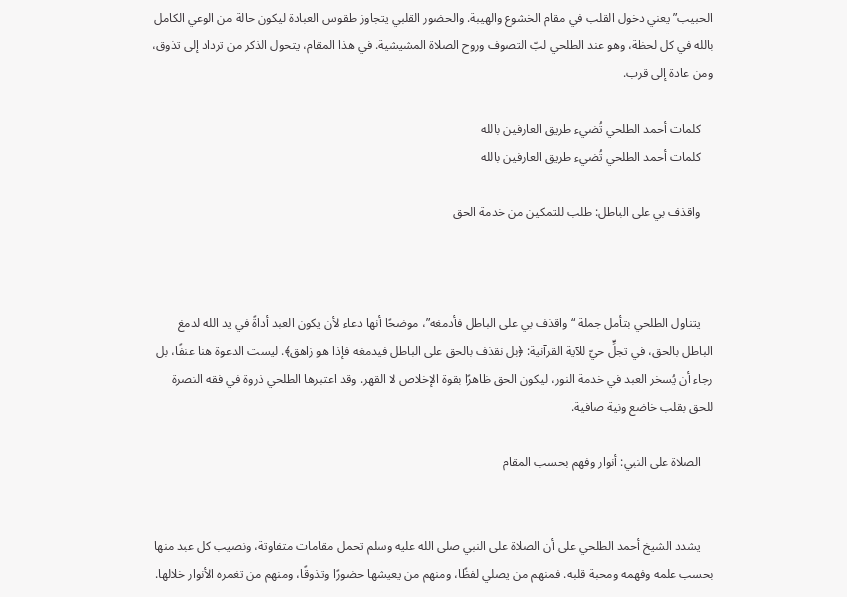الحبيب” يعني دخول القلب في مقام الخشوع والهيبة. والحضور القلبي يتجاوز طقوس العبادة ليكون حالة من الوعي الكامل بالله في كل لحظة، وهو عند الطلحي لبّ التصوف وروح الصلاة المشيشية. في هذا المقام، يتحول الذكر من ترداد إلى تذوق، ومن عادة إلى قرب.

    كلمات أحمد الطلحي تُضيء طريق العارفين بالله
    كلمات أحمد الطلحي تُضيء طريق العارفين بالله

    واقذف بي على الباطل: طلب للتمكين من خدمة الحق



    يتناول الطلحي بتأمل جملة “واقذف بي على الباطل فأدمغه”، موضحًا أنها دعاء لأن يكون العبد أداةً في يد الله لدمغ الباطل بالحق، في تجلٍّ حيّ للآية القرآنية: ﴿بل نقذف بالحق على الباطل فيدمغه فإذا هو زاهق﴾. ليست الدعوة هنا عنفًا، بل رجاء أن يُسخر العبد في خدمة النور، ليكون الحق ظاهرًا بقوة الإخلاص لا القهر. وقد اعتبرها الطلحي ذروة في فقه النصرة للحق بقلب خاضع ونية صافية.

    الصلاة على النبي: أنوار وفهم بحسب المقام


    يشدد الشيخ أحمد الطلحي على أن الصلاة على النبي صلى الله عليه وسلم تحمل مقامات متفاوتة، ونصيب كل عبد منها بحسب علمه وفهمه ومحبة قلبه. فمنهم من يصلي لفظًا، ومنهم من يعيشها حضورًا وتذوقًا، ومنهم من تغمره الأنوار خلالها.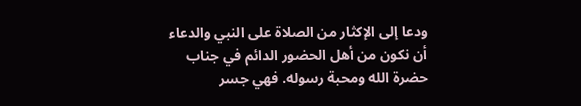ودعا إلى الإكثار من الصلاة على النبي والدعاء أن نكون من أهل الحضور الدائم في جناب حضرة الله ومحبة رسوله. فهي جسر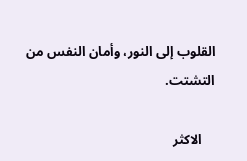القلوب إلى النور، وأمان النفس من التشتت.

    الاكثر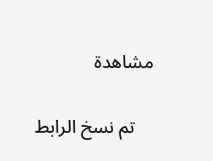مشاهدة

    تم نسخ الرابط